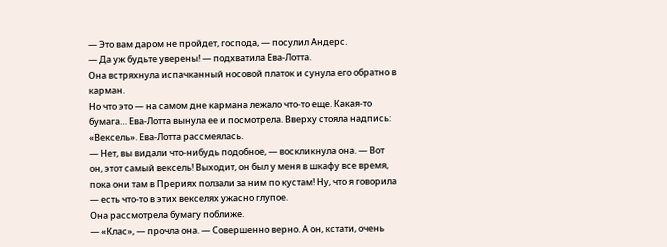— Это вам даром не пройдет, господа, — посулил Андерс.
— Да уж будьте уверены! — подхватила Ева-Лотта.
Она встряхнула испачканный носовой платок и сунула его обратно в карман.
Но что это — на самом дне кармана лежало что-то еще. Какая-то бумага… Ева-Лотта вынула ее и посмотрела. Вверху стояла надпись: «Вексель». Ева-Лотта рассмеялась.
— Нет, вы видали что-нибудь подобное, — воскликнула она. — Вот он, этот самый вексель! Выходит, он был у меня в шкафу все время, пока они там в Прериях ползали за ним по кустам! Ну, что я говорила — есть что-то в этих векселях ужасно глупое.
Она рассмотрела бумагу поближе.
— «Клас», — прочла она. — Совершенно верно. А он, кстати, очень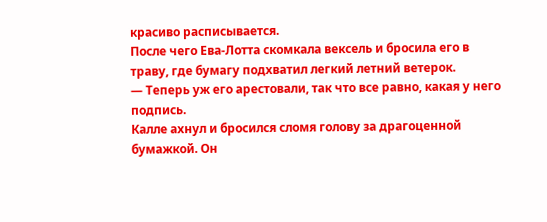красиво расписывается.
После чего Ева-Лотта скомкала вексель и бросила его в траву, где бумагу подхватил легкий летний ветерок.
— Теперь уж его арестовали, так что все равно, какая у него подпись.
Калле ахнул и бросился сломя голову за драгоценной бумажкой. Он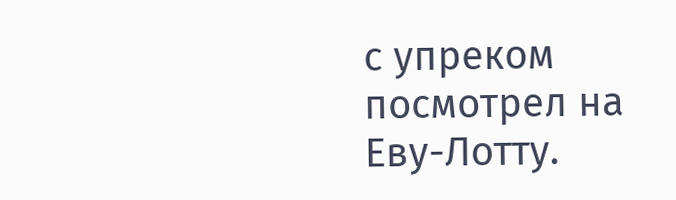с упреком посмотрел на Еву-Лотту.